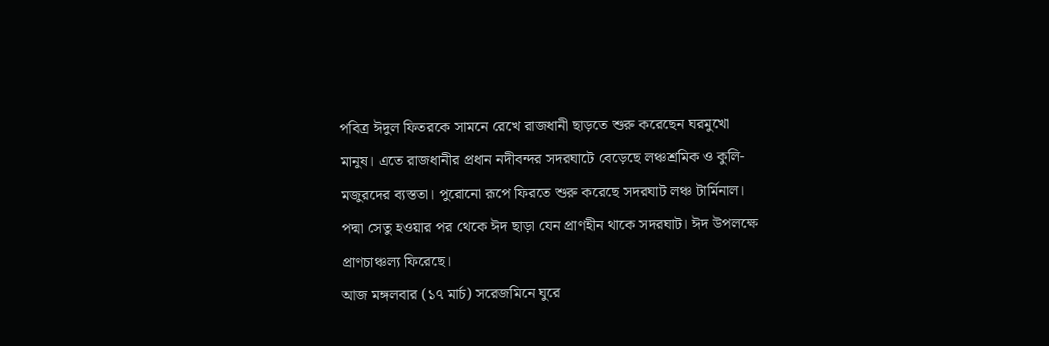পবিত্র ঈদুল ফিতরকে সামনে রেখে রাজধানী ছাড়তে শুরু করেছেন ঘরমুখো মানুষ। এতে রাজধানীর প্রধান নদীবন্দর সদরঘাটে বেড়েছে লঞ্চশ্রমিক ও কুলি-মজুরদের ব্যস্ততা। পুরোনো রূপে ফিরতে শুরু করেছে সদরঘাট লঞ্চ টার্মিনাল। পদ্মা সেতু হওয়ার পর থেকে ঈদ ছাড়া যেন প্রাণহীন থাকে সদরঘাট। ঈদ উপলক্ষে প্রাণচাঞ্চল্য ফিরেছে।
আজ মঙ্গলবার (১৭ মার্চ) সরেজমিনে ঘুরে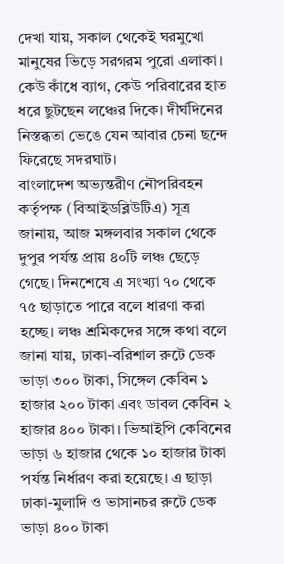দেখা যায়, সকাল থেকেই ঘরমুখো মানুষের ভিড়ে সরগরম পুরো এলাকা। কেউ কাঁধে ব্যাগ, কেউ পরিবারের হাত ধরে ছুটছেন লঞ্চের দিকে। দীর্ঘদিনের নিস্তব্ধতা ভেঙে যেন আবার চেনা ছন্দে ফিরেছে সদরঘাট।
বাংলাদেশ অভ্যন্তরীণ নৌপরিবহন কর্তৃপক্ষ (বিআইডব্লিউটিএ) সূত্র জানায়, আজ মঙ্গলবার সকাল থেকে দুপুর পর্যন্ত প্রায় ৪০টি লঞ্চ ছেড়ে গেছে। দিনশেষে এ সংখ্যা ৭০ থেকে ৭৫ ছাড়াতে পারে বলে ধারণা করা হচ্ছে। লঞ্চ শ্রমিকদের সঙ্গে কথা বলে জানা যায়, ঢাকা-বরিশাল রুটে ডেক ভাড়া ৩০০ টাকা, সিঙ্গেল কেবিন ১ হাজার ২০০ টাকা এবং ডাবল কেবিন ২ হাজার ৪০০ টাকা। ভিআইপি কেবিনের ভাড়া ৬ হাজার থেকে ১০ হাজার টাকা পর্যন্ত নির্ধারণ করা হয়েছে। এ ছাড়া ঢাকা-মুলাদি ও ভাসানচর রুটে ডেক ভাড়া ৪০০ টাকা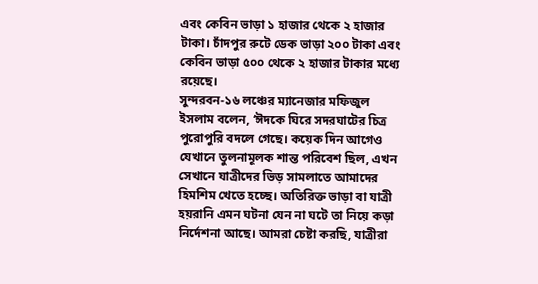এবং কেবিন ভাড়া ১ হাজার থেকে ২ হাজার টাকা। চাঁদপুর রুটে ডেক ভাড়া ২০০ টাকা এবং কেবিন ভাড়া ৫০০ থেকে ২ হাজার টাকার মধ্যে রয়েছে।
সুন্দরবন-১৬ লঞ্চের ম্যানেজার মফিজুল ইসলাম বলেন, ‘ঈদকে ঘিরে সদরঘাটের চিত্র পুরোপুরি বদলে গেছে। কয়েক দিন আগেও যেখানে তুলনামূলক শান্ত পরিবেশ ছিল, এখন সেখানে যাত্রীদের ভিড় সামলাতে আমাদের হিমশিম খেতে হচ্ছে। অতিরিক্ত ভাড়া বা যাত্রী হয়রানি এমন ঘটনা যেন না ঘটে তা নিয়ে কড়া নির্দেশনা আছে। আমরা চেষ্টা করছি, যাত্রীরা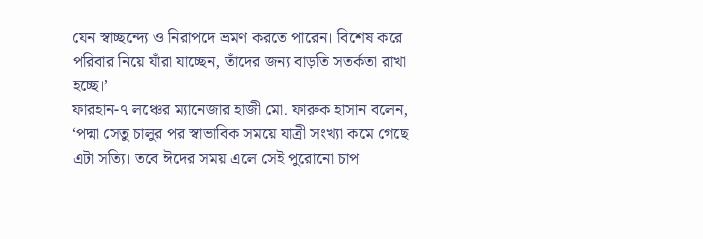যেন স্বাচ্ছন্দ্যে ও নিরাপদে ভ্রমণ করতে পারেন। বিশেষ করে পরিবার নিয়ে যাঁরা যাচ্ছেন, তাঁদের জন্য বাড়তি সতর্কতা রাখা হচ্ছে।’
ফারহান-৭ লঞ্চের ম্যানেজার হাজী মো. ফারুক হাসান বলেন, ‘পদ্মা সেতু চালুর পর স্বাভাবিক সময়ে যাত্রী সংখ্যা কমে গেছে এটা সত্যি। তবে ঈদের সময় এলে সেই পুরোনো চাপ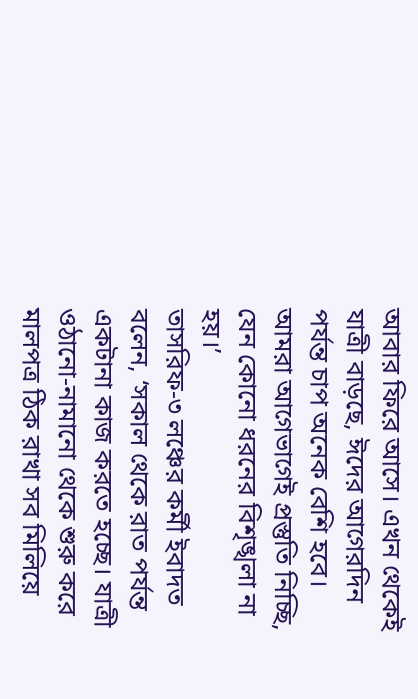আবার ফিরে আসে। এখন থেকেই যাত্রী বাড়ছে, ঈদের আগেরদিন পর্যন্ত চাপ অনেক বেশি হবে। আমরা আগেভাগেই প্রস্তুতি নিচ্ছি, যেন কোনো ধরনের বিশৃঙ্খলা না হয়।’
তাসরিফ-৩ লঞ্চের কর্মী ইবাদত বলেন, ‘সকাল থেকে রাত পর্যন্ত একটানা কাজ করতে হচ্ছে। যাত্রী ওঠানো-নামানো থেকে শুরু করে মালপত্র ঠিক রাখা সব মিলিয়ে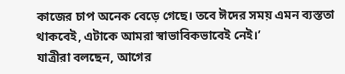কাজের চাপ অনেক বেড়ে গেছে। তবে ঈদের সময় এমন ব্যস্ততা থাকবেই, এটাকে আমরা স্বাভাবিকভাবেই নেই।’
যাত্রীরা বলছেন, আগের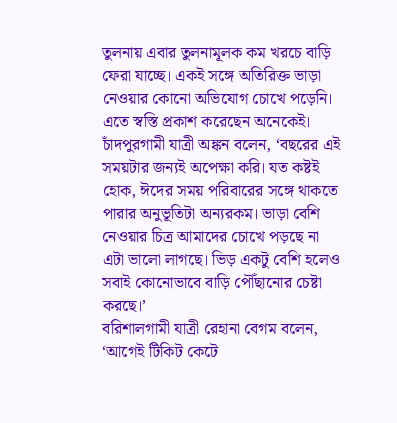তুলনায় এবার তুলনামূলক কম খরচে বাড়ি ফেরা যাচ্ছে। একই সঙ্গে অতিরিক্ত ভাড়া নেওয়ার কোনো অভিযোগ চোখে পড়েনি। এতে স্বস্তি প্রকাশ করেছেন অনেকেই।
চাঁদপুরগামী যাত্রী অঙ্কন বলেন, ‘বছরের এই সময়টার জন্যই অপেক্ষা করি। যত কষ্টই হোক, ঈদের সময় পরিবারের সঙ্গে থাকতে পারার অনুভূতিটা অন্যরকম। ভাড়া বেশি নেওয়ার চিত্র আমাদের চোখে পড়ছে না এটা ভালো লাগছে। ভিড় একটু বেশি হলেও সবাই কোনোভাবে বাড়ি পৌঁছানোর চেষ্টা করছে।’
বরিশালগামী যাত্রী রেহানা বেগম বলেন, ‘আগেই টিকিট কেটে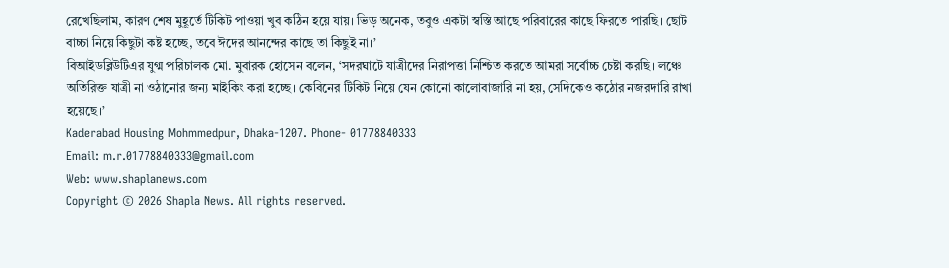রেখেছিলাম, কারণ শেষ মুহূর্তে টিকিট পাওয়া খুব কঠিন হয়ে যায়। ভিড় অনেক, তবুও একটা স্বস্তি আছে পরিবারের কাছে ফিরতে পারছি। ছোট বাচ্চা নিয়ে কিছুটা কষ্ট হচ্ছে, তবে ঈদের আনন্দের কাছে তা কিছুই না।’
বিআইডব্লিউটিএর যুগ্ম পরিচালক মো. মুবারক হোসেন বলেন, ‘সদরঘাটে যাত্রীদের নিরাপত্তা নিশ্চিত করতে আমরা সর্বোচ্চ চেষ্টা করছি। লঞ্চে অতিরিক্ত যাত্রী না ওঠানোর জন্য মাইকিং করা হচ্ছে। কেবিনের টিকিট নিয়ে যেন কোনো কালোবাজারি না হয়, সেদিকেও কঠোর নজরদারি রাখা হয়েছে।’
Kaderabad Housing Mohmmedpur, Dhaka-1207. Phone- 01778840333
Email: m.r.01778840333@gmail.com
Web: www.shaplanews.com
Copyright © 2026 Shapla News. All rights reserved.